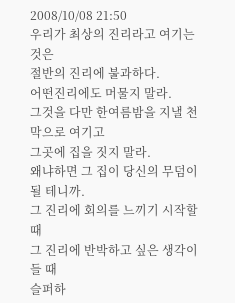2008/10/08 21:50
우리가 최상의 진리라고 여기는 것은
절반의 진리에 불과하다.
어떤진리에도 머물지 말라.
그것을 다만 한여름밤을 지낼 천막으로 여기고
그곳에 집을 짓지 말라.
왜냐하면 그 집이 당신의 무덤이 될 테니까.
그 진리에 회의를 느끼기 시작할 때
그 진리에 반박하고 싶은 생각이 들 때
슬퍼하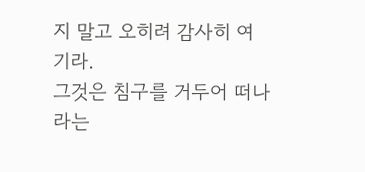지 말고 오히려 감사히 여기라.
그것은 침구를 거두어 떠나라는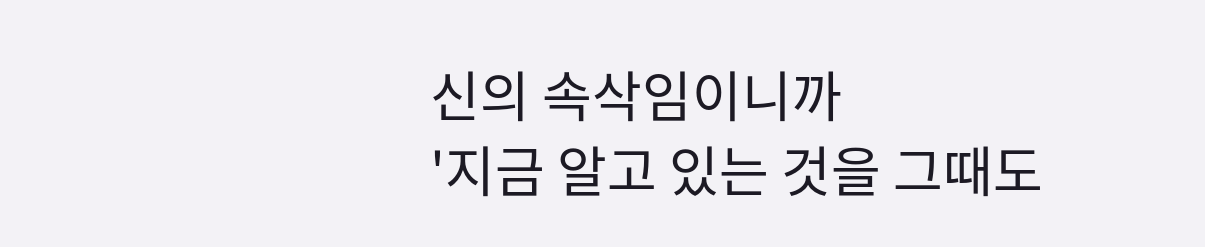신의 속삭임이니까
'지금 알고 있는 것을 그때도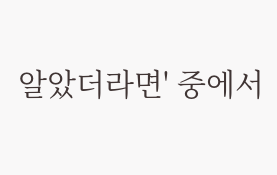알았더라면' 중에서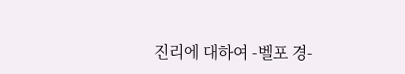진리에 대하여 -벨포 경-